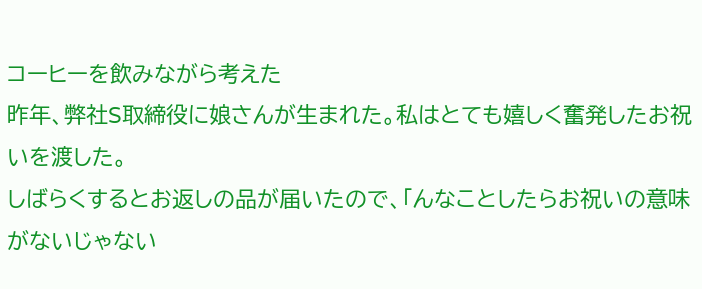コーヒーを飲みながら考えた
昨年、弊社S取締役に娘さんが生まれた。私はとても嬉しく奮発したお祝いを渡した。
しばらくするとお返しの品が届いたので、「んなことしたらお祝いの意味がないじゃない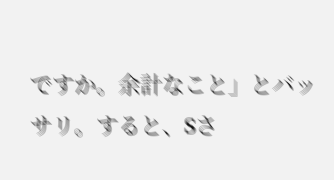ですか。余計なこと」とバッサリ。すると、Sさ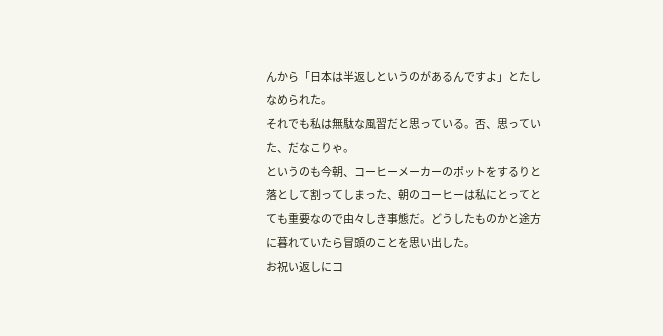んから「日本は半返しというのがあるんですよ」とたしなめられた。
それでも私は無駄な風習だと思っている。否、思っていた、だなこりゃ。
というのも今朝、コーヒーメーカーのポットをするりと落として割ってしまった、朝のコーヒーは私にとってとても重要なので由々しき事態だ。どうしたものかと途方に暮れていたら冒頭のことを思い出した。
お祝い返しにコ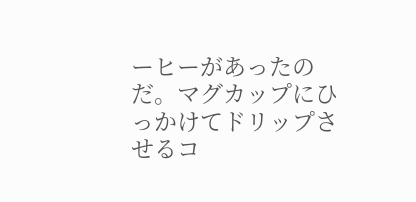ーヒーがあったのだ。マグカップにひっかけてドリップさせるコ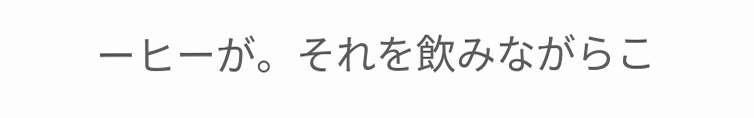ーヒーが。それを飲みながらこ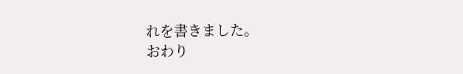れを書きました。
おわり